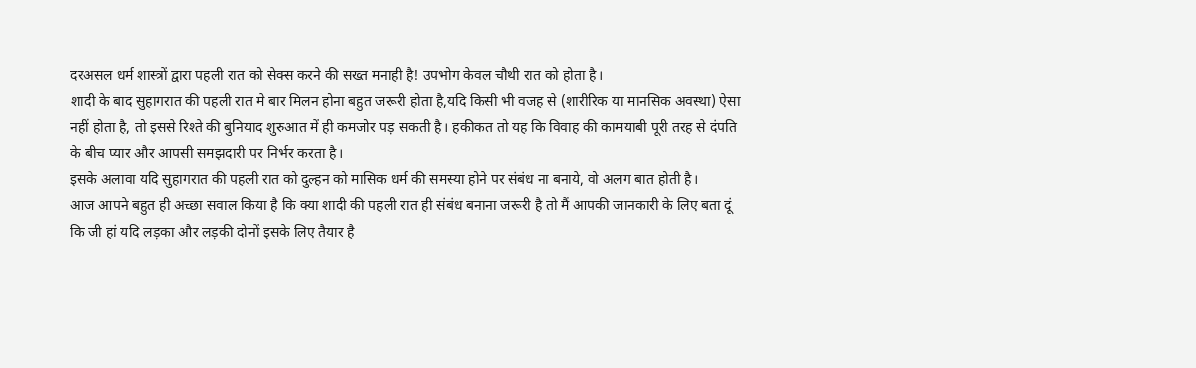दरअसल धर्म शास्त्रों द्वारा पहली रात को सेक्स करने की सख्त मनाही है! उपभोग केवल चौथी रात को होता है।
शादी के बाद सुहागरात की पहली रात मे बार मिलन होना बहुत जरूरी होता है,यदि किसी भी वजह से (शारीरिक या मानसिक अवस्था) ऐसा नहीं होता है, तो इससे रिश्ते की बुनियाद शुरुआत में ही कमजोर पड़ सकती है। हकीकत तो यह कि विवाह की कामयाबी पूरी तरह से दंपति के बीच प्यार और आपसी समझदारी पर निर्भर करता है।
इसके अलावा यदि सुहागरात की पहली रात को दुल्हन को मासिक धर्म की समस्या होने पर संबंध ना बनाये, वो अलग बात होती है।
आज आपने बहुत ही अच्छा सवाल किया है कि क्या शादी की पहली रात ही संबंध बनाना जरूरी है तो मैं आपकी जानकारी के लिए बता दूं कि जी हां यदि लड़का और लड़की दोनों इसके लिए तैयार है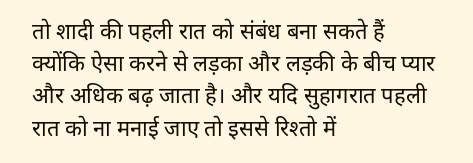तो शादी की पहली रात को संबंध बना सकते हैं क्योंकि ऐसा करने से लड़का और लड़की के बीच प्यार और अधिक बढ़ जाता है। और यदि सुहागरात पहली रात को ना मनाई जाए तो इससे रिश्तो में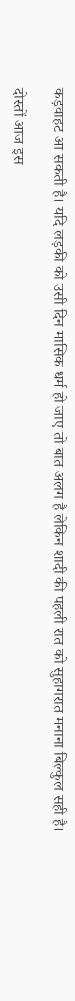कड़वाहट आ सकती है। यदि लड़की को उसी दिन मासिक धर्म हो जाए तो बात अलग है लेकिन शादी की पहली रात को सुहागरात मनाना बिल्कुल सही है।

दोस्तों आज इस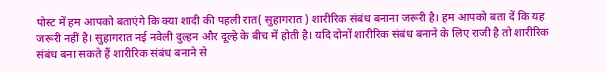पोस्ट में हम आपको बताएंगे कि क्या शादी की पहली रात( सुहागरात ) शारीरिक संबंध बनाना जरूरी है। हम आपको बता दें कि यह जरूरी नहीं है। सुहागरात नई नवेली दुल्हन और दूल्हे के बीच में होती है। यदि दोनों शारीरिक संबंध बनाने के लिए राजी है तो शारीरिक संबंध बना सकते हैं शारीरिक संबंध बनाने से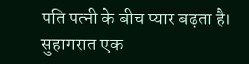पति पत्नी के बीच प्यार बढ़ता है। सुहागरात एक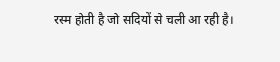रस्म होती है जो सदियों से चली आ रही है।